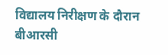विद्यालय निरीक्षण के दौरान बीआरसी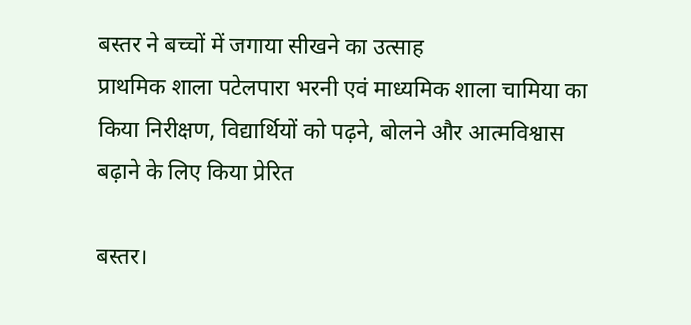बस्तर ने बच्चों में जगाया सीखने का उत्साह
प्राथमिक शाला पटेलपारा भरनी एवं माध्यमिक शाला चामिया का किया निरीक्षण, विद्यार्थियों को पढ़ने, बोलने और आत्मविश्वास बढ़ाने के लिए किया प्रेरित

बस्तर।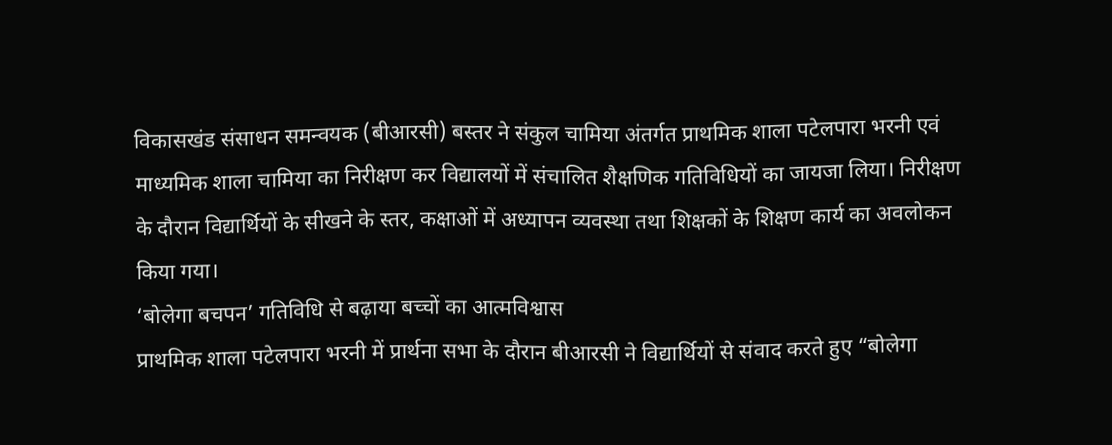विकासखंड संसाधन समन्वयक (बीआरसी) बस्तर ने संकुल चामिया अंतर्गत प्राथमिक शाला पटेलपारा भरनी एवं माध्यमिक शाला चामिया का निरीक्षण कर विद्यालयों में संचालित शैक्षणिक गतिविधियों का जायजा लिया। निरीक्षण के दौरान विद्यार्थियों के सीखने के स्तर, कक्षाओं में अध्यापन व्यवस्था तथा शिक्षकों के शिक्षण कार्य का अवलोकन किया गया।
‘बोलेगा बचपन’ गतिविधि से बढ़ाया बच्चों का आत्मविश्वास
प्राथमिक शाला पटेलपारा भरनी में प्रार्थना सभा के दौरान बीआरसी ने विद्यार्थियों से संवाद करते हुए “बोलेगा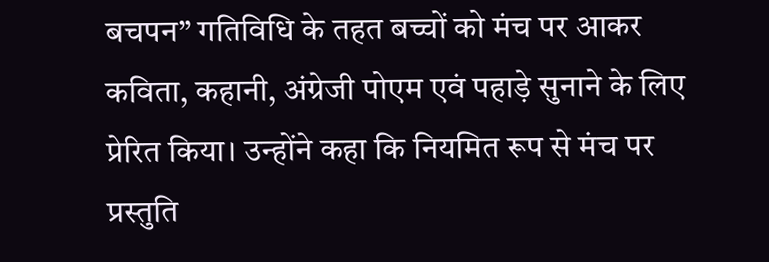बचपन” गतिविधि के तहत बच्चों को मंच पर आकर कविता, कहानी, अंग्रेजी पोएम एवं पहाड़े सुनाने के लिए प्रेरित किया। उन्होंने कहा कि नियमित रूप से मंच पर प्रस्तुति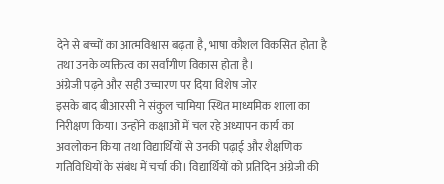देने से बच्चों का आत्मविश्वास बढ़ता है, भाषा कौशल विकसित होता है तथा उनके व्यक्तित्व का सर्वांगीण विकास होता है।
अंग्रेजी पढ़ने और सही उच्चारण पर दिया विशेष जोर
इसके बाद बीआरसी ने संकुल चामिया स्थित माध्यमिक शाला का निरीक्षण किया। उन्होंने कक्षाओं में चल रहे अध्यापन कार्य का अवलोकन किया तथा विद्यार्थियों से उनकी पढ़ाई और शैक्षणिक गतिविधियों के संबंध में चर्चा की। विद्यार्थियों को प्रतिदिन अंग्रेजी की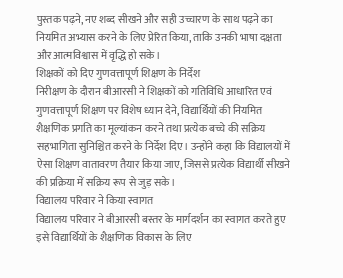पुस्तक पढ़ने, नए शब्द सीखने और सही उच्चारण के साथ पढ़ने का नियमित अभ्यास करने के लिए प्रेरित किया, ताकि उनकी भाषा दक्षता और आत्मविश्वास में वृद्धि हो सके।
शिक्षकों को दिए गुणवत्तापूर्ण शिक्षण के निर्देश
निरीक्षण के दौरान बीआरसी ने शिक्षकों को गतिविधि आधारित एवं गुणवत्तापूर्ण शिक्षण पर विशेष ध्यान देने, विद्यार्थियों की नियमित शैक्षणिक प्रगति का मूल्यांकन करने तथा प्रत्येक बच्चे की सक्रिय सहभागिता सुनिश्चित करने के निर्देश दिए। उन्होंने कहा कि विद्यालयों में ऐसा शिक्षण वातावरण तैयार किया जाए, जिससे प्रत्येक विद्यार्थी सीखने की प्रक्रिया में सक्रिय रूप से जुड़ सके।
विद्यालय परिवार ने किया स्वागत
विद्यालय परिवार ने बीआरसी बस्तर के मार्गदर्शन का स्वागत करते हुए इसे विद्यार्थियों के शैक्षणिक विकास के लिए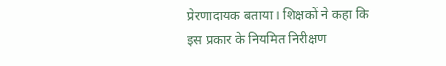प्रेरणादायक बताया। शिक्षकों ने कहा कि इस प्रकार के नियमित निरीक्षण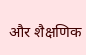और शैक्षणिक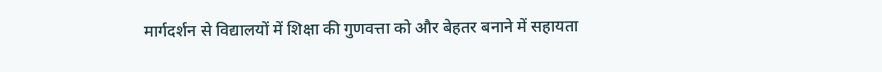मार्गदर्शन से विद्यालयों में शिक्षा की गुणवत्ता को और बेहतर बनाने में सहायता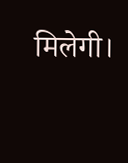मिलेगी।